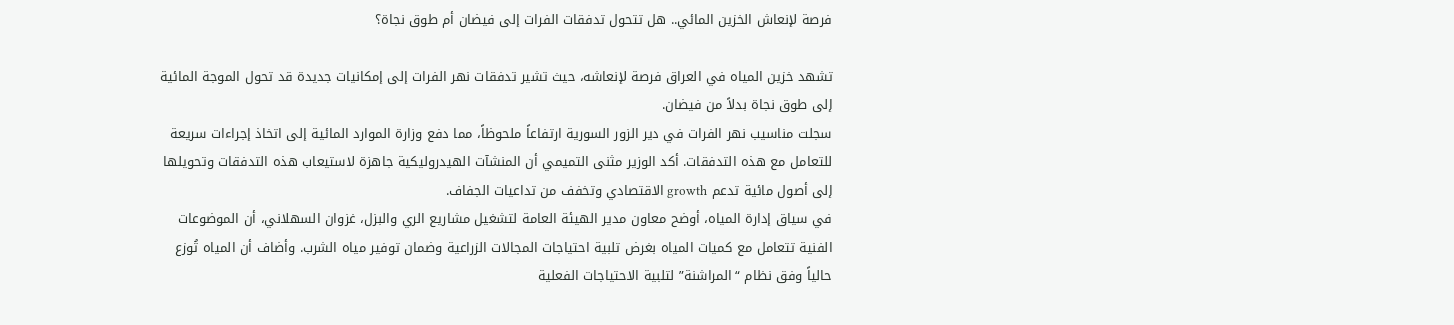فرصة لإنعاش الخزين المائي.. هل تتحول تدفقات الفرات إلى فيضان أم طوق نجاة؟

تشهد خزين المياه في العراق فرصة لإنعاشه، حيث تشير تدفقات نهر الفرات إلى إمكانيات جديدة قد تحول الموجة المائية إلى طوق نجاة بدلاً من فيضان.
سجلت مناسيب نهر الفرات في دير الزور السورية ارتفاعاً ملحوظاً، مما دفع وزارة الموارد المائية إلى اتخاذ إجراءات سريعة للتعامل مع هذه التدفقات. أكد الوزير مثنى التميمي أن المنشآت الهيدروليكية جاهزة لاستيعاب هذه التدفقات وتحويلها إلى أصول مائية تدعم growth الاقتصادي وتخفف من تداعيات الجفاف.
في سياق إدارة المياه، أوضح معاون مدير الهيئة العامة لتشغيل مشاريع الري والبزل، غزوان السهلاني، أن الموضوعات الفنية تتعامل مع كميات المياه بغرض تلبية احتياجات المجالات الزراعية وضمان توفير مياه الشرب. وأضاف أن المياه تُوزع حالياً وفق نظام “المراشنة” لتلبية الاحتياجات الفعلية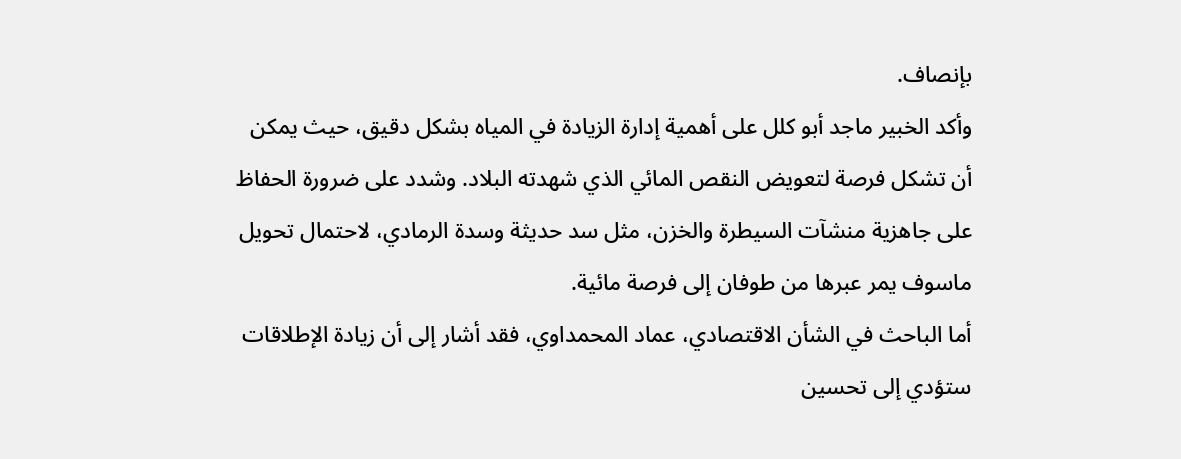بإنصاف.
وأكد الخبير ماجد أبو كلل على أهمية إدارة الزيادة في المياه بشكل دقيق، حيث يمكن أن تشكل فرصة لتعويض النقص المائي الذي شهدته البلاد. وشدد على ضرورة الحفاظ على جاهزية منشآت السيطرة والخزن، مثل سد حديثة وسدة الرمادي، لاحتمال تحويل ماسوف يمر عبرها من طوفان إلى فرصة مائية.
أما الباحث في الشأن الاقتصادي، عماد المحمداوي، فقد أشار إلى أن زيادة الإطلاقات ستؤدي إلى تحسين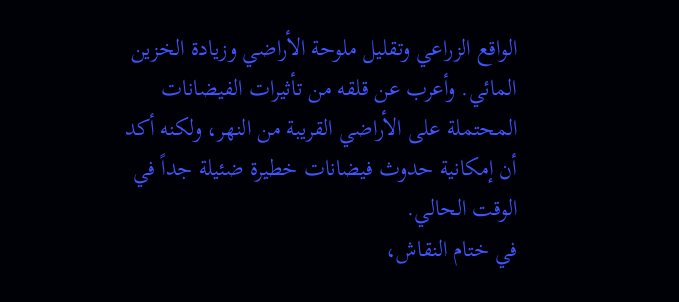الواقع الزراعي وتقليل ملوحة الأراضي وزيادة الخزين المائي. وأعرب عن قلقه من تأثيرات الفيضانات المحتملة على الأراضي القريبة من النهر، ولكنه أكد أن إمكانية حدوث فيضانات خطيرة ضئيلة جداً في الوقت الحالي.
في ختام النقاش،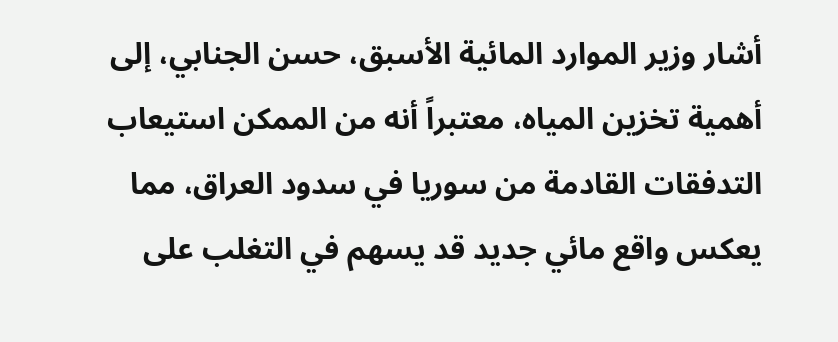أشار وزير الموارد المائية الأسبق، حسن الجنابي، إلى أهمية تخزين المياه، معتبراً أنه من الممكن استيعاب التدفقات القادمة من سوريا في سدود العراق، مما يعكس واقع مائي جديد قد يسهم في التغلب على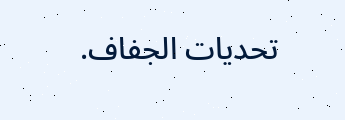تحديات الجفاف.